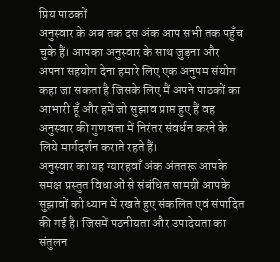प्रिय पाठकों
अनुस्वार के अब तक दस अंक आप सभी तक पहुँच चुके हैं। आपका अनुस्वार के साथ जुड़ना और अपना सहयोग देना हमारे लिए एक अनुपम संयोग कहा जा सकता है जिसके लिए मैं अपने पाठकों का आभारी हूँ और हमें जो सुझाव प्राप्त हुए हैं वह अनुस्वार की गुणवत्ता में निरंतर संवर्धन करने के लिये मार्गदर्शन कराते रहते हैं।
अनुस्वार का यह ग्यारहवाँ अंक अंततरू आपके समक्ष प्रस्तुत विधाओं से संबंधित सामग्री आपके सुझावों को ध्यान में रखते हुए संकलित एवं संपादित की गई है। जिसमें पठनीयता और उपादेयता का संतुलन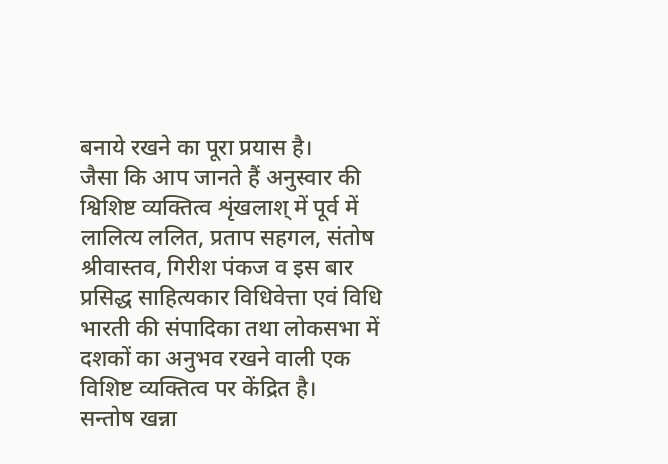बनाये रखने का पूरा प्रयास है।
जैसा कि आप जानते हैं अनुस्वार की श्विशिष्ट व्यक्तित्व शृंखलाश् में पूर्व में लालित्य ललित, प्रताप सहगल, संतोष श्रीवास्तव, गिरीश पंकज व इस बार प्रसिद्ध साहित्यकार विधिवेत्ता एवं विधि भारती की संपादिका तथा लोकसभा में दशकों का अनुभव रखने वाली एक विशिष्ट व्यक्तित्व पर केंद्रित है।
सन्तोष खन्ना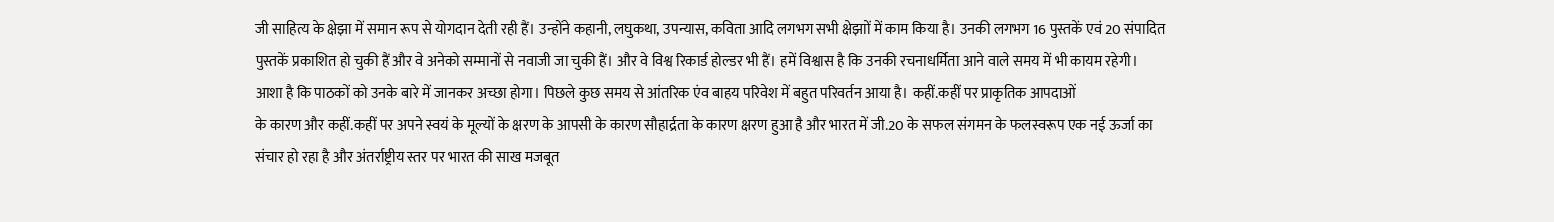जी साहित्य के क्षेझा में समान रूप से योगदान देती रही हैं। उन्होंने कहानी, लघुकथा, उपन्यास, कविता आदि लगभग सभी क्षेझाों में काम किया है। उनकी लगभग 16 पुस्तकें एवं 20 संपादित पुस्तकें प्रकाशित हो चुकी हैं और वे अनेको सम्मानों से नवाजी जा चुकी हैं। और वे विश्व रिकार्ड होल्डर भी हैं। हमें विश्वास है कि उनकी रचनाधर्मिता आने वाले समय में भी कायम रहेगी। आशा है कि पाठकों को उनके बारे में जानकर अच्छा होगा। पिछले कुछ समय से आंतरिक एंव बाहय परिवेश में बहुत परिवर्तन आया है। कहीं.कहीं पर प्राकृतिक आपदाओं
के कारण और कहीं.कहीं पर अपने स्वयं के मूल्यों के क्षरण के आपसी के कारण सौहार्द्रता के कारण क्षरण हुआ है और भारत में जी.20 के सफल संगमन के फलस्वरूप एक नई ऊर्जा का संचार हो रहा है और अंतर्राष्ट्रीय स्तर पर भारत की साख मजबूत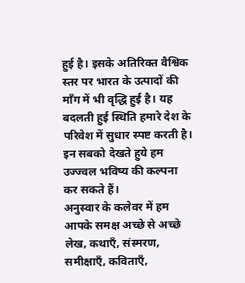हुई है। इसके अतिरिक्त वैश्विक स्तर पर भारत के उत्पादों की माँग में भी वृद्धि हुई है। यह बदलती हुई स्थिति हमारे देश के परिवेश में सुधार स्पष्ट करती है। इन सबको देखते हुये हम उज्ज्वल भविष्य की कल्पना कर सकते हैं।
अनुस्वार के कलेवर में हम आपके समक्ष अच्छे से अच्छे लेख, कथाएँ, संस्मरण, समीक्षाएँ, कविताएँ,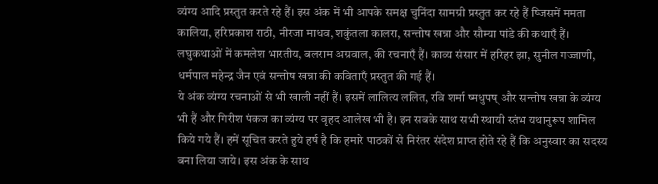व्यंग्य आदि प्रस्तुत करते रहे हैं। इस अंक में भी आपके समक्ष चुनिंदा सामग्री प्रस्तुत कर रहे हैं ष्जिसमें ममता कालिया, हरिप्रकाश राठी, नीरजा माधव, शकुंतला कालरा, सन्तोष खन्ना और सौम्या पांडे की कथाएँ हैं। लघुकथाओं में कमलेश भारतीय, बलराम अग्रवाल, की रचनाएँ हैं। काव्य संसार में हरिहर झा, सुनील गज्जाणी, धर्मपाल महेन्द्र जैन एवं सन्तोष खन्ना की कविताएँ प्रस्तुत की गई हैं।
ये अंक व्यंग्य रचनाओं से भी खाली नहीं हैं। इसमें लालित्य ललित, रवि शर्मा ष्मधुपष् और सन्तोष खन्ना के व्यंग्य भी हैं और गिरीश पंकज का व्यंग्य पर वृहद आलेख भी है। इन सबके साथ सभी स्थायी स्तंभ यथानुरूप शामिल किये गये हैं। हमें सूचित करते हुये हर्ष है कि हमारे पाठकों से निरंतर संदेश प्राप्त होते रहे हैं कि अनुस्वार का सदस्य बना लिया जाये। इस अंक के साथ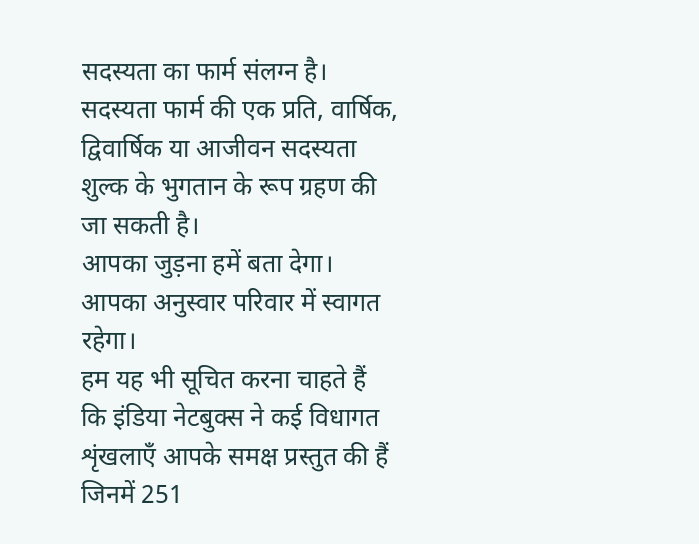सदस्यता का फार्म संलग्न है। सदस्यता फार्म की एक प्रति, वार्षिक, द्विवार्षिक या आजीवन सदस्यता शुल्क के भुगतान के रूप ग्रहण की जा सकती है।
आपका जुड़ना हमें बता देगा। आपका अनुस्वार परिवार में स्वागत रहेगा।
हम यह भी सूचित करना चाहते हैं कि इंडिया नेटबुक्स ने कई विधागत शृंखलाएँ आपके समक्ष प्रस्तुत की हैं जिनमें 251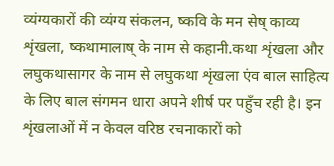व्यंग्यकारों की व्यंग्य संकलन, ष्कवि के मन सेष् काव्य शृंखला, ष्कथामालाष् के नाम से कहानी.कथा शृंखला और लघुकथासागर के नाम से लघुकथा शृंखला एंव बाल साहित्य के लिए बाल संगमन धारा अपने शीर्ष पर पहुँच रही है। इन शृंखलाओं में न केवल वरिष्ठ रचनाकारों को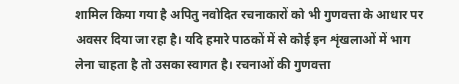शामिल किया गया है अपितु नवोदित रचनाकारों को भी गुणवत्ता के आधार पर अवसर दिया जा रहा है। यदि हमारे पाठकों में से कोई इन शृंखलाओं में भाग लेना चाहता है तो उसका स्वागत है। रचनाओं की गुणवत्ता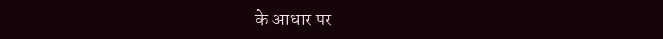के आधार पर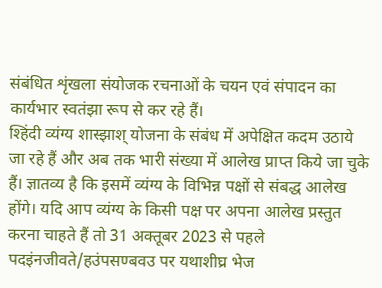संबंधित शृंखला संयोजक रचनाओं के चयन एवं संपादन का कार्यभार स्वतंझा रूप से कर रहे हैं।
श्हिंदी व्यंग्य शास्झाश् योजना के संबंध में अपेक्षित कदम उठाये जा रहे हैं और अब तक भारी संख्या में आलेख प्राप्त किये जा चुके हैं। ज्ञातव्य है कि इसमें व्यंग्य के विभिन्न पक्षों से संबद्ध आलेख होंगे। यदि आप व्यंग्य के किसी पक्ष पर अपना आलेख प्रस्तुत करना चाहते हैं तो 31 अक्तूबर 2023 से पहले पदइंनजीवते/हउंपसण्बवउ पर यथाशीघ्र भेज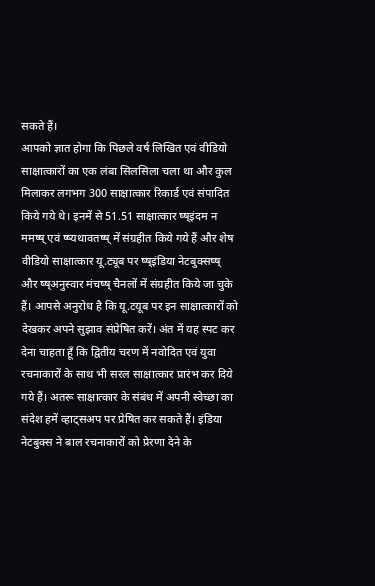सकते हैं।
आपको ज्ञात होगा कि पिछले वर्ष लिखित एवं वीडियो साक्षात्कारों का एक लंबा सिलसिला चला था और कुल मिलाकर लगभग 300 साक्षात्कार रिकार्ड एवं संपादित किये गये थे। इनमें से 51.51 साक्षात्कार ष्ष्इंदम न ममष्ष् एवं ष्ष्यथावतष्ष् में संग्रहीत किये गये हैं और शेष वीडियो साक्षात्कार यू.ट्यूब पर ष्ष्इंडिया नेटबुक्सष्ष् और ष्ष्अनुस्वार मंचष्ष् चैनलों में संग्रहीत किये जा चुके हैं। आपसे अनुरोध है कि यू.टयूब पर इन साक्षात्कारों को देखकर अपने सुझाव संप्रेषित करें। अंत में यह स्पट कर देना चाहता हूँ कि द्वितीय चरण में नवोदित एवं युवा रचनाकारों के साथ भी सरल साक्षात्कार प्रारंभ कर दिये गये हैं। अतरू साक्षात्कार के संबंध में अपनी स्वेच्छा का संदेश हमें व्हाट्सअप पर प्रेषित कर सकते हैं। इंडिया नेटबुक्स ने बाल रचनाकारों को प्रेरणा देने के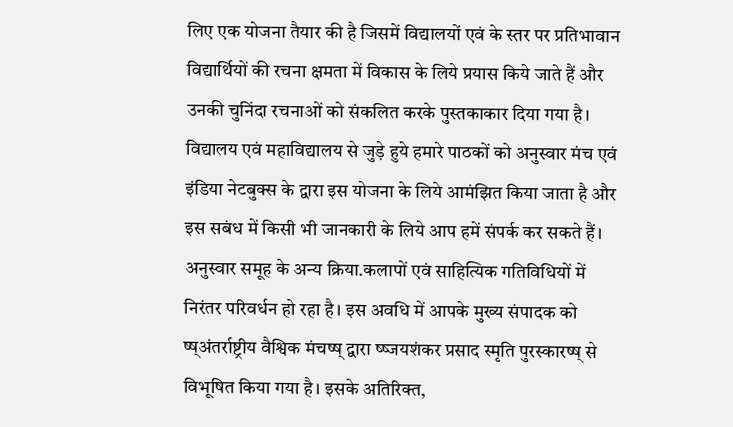लिए एक योजना तैयार की है जिसमें विद्यालयों एवं के स्तर पर प्रतिभावान विद्यार्थियों की रचना क्षमता में विकास के लिये प्रयास किये जाते हैं और उनकी चुनिंदा रचनाओं को संकलित करके पुस्तकाकार दिया गया है। विद्यालय एवं महाविद्यालय से जुड़े हुये हमारे पाठकों को अनुस्वार मंच एवं इंडिया नेटबुक्स के द्वारा इस योजना के लिये आमंझित किया जाता है और इस सबंध में किसी भी जानकारी के लिये आप हमें संपर्क कर सकते हैं।
अनुस्वार समूह के अन्य क्रिया.कलापों एवं साहित्यिक गतिविधियों में निरंतर परिवर्धन हो रहा है। इस अवधि में आपके मुख्य संपादक को ष्ष्अंतर्राष्ट्रीय वैश्विक मंचष्ष् द्वारा ष्ष्जयशंकर प्रसाद स्मृति पुरस्कारष्ष् से विभूषित किया गया है। इसके अतिरिक्त,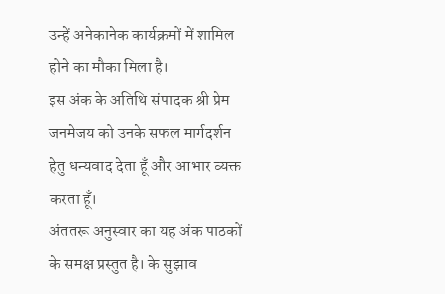उन्हें अनेकानेक कार्यक्रमों में शामिल होने का मौका मिला है।
इस अंक के अतिथि संपादक श्री प्रेम जनमेजय को उनके सफल मार्गदर्शन हेतु धन्यवाद देता हूँ और आभार व्यक्त करता हूँ।
अंततरू अनुस्वार का यह अंक पाठकों के समक्ष प्रस्तुत है। के सुझाव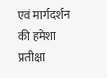एवं मार्गदर्शन की हमेशा प्रतीक्षा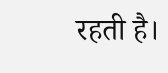रहती है।